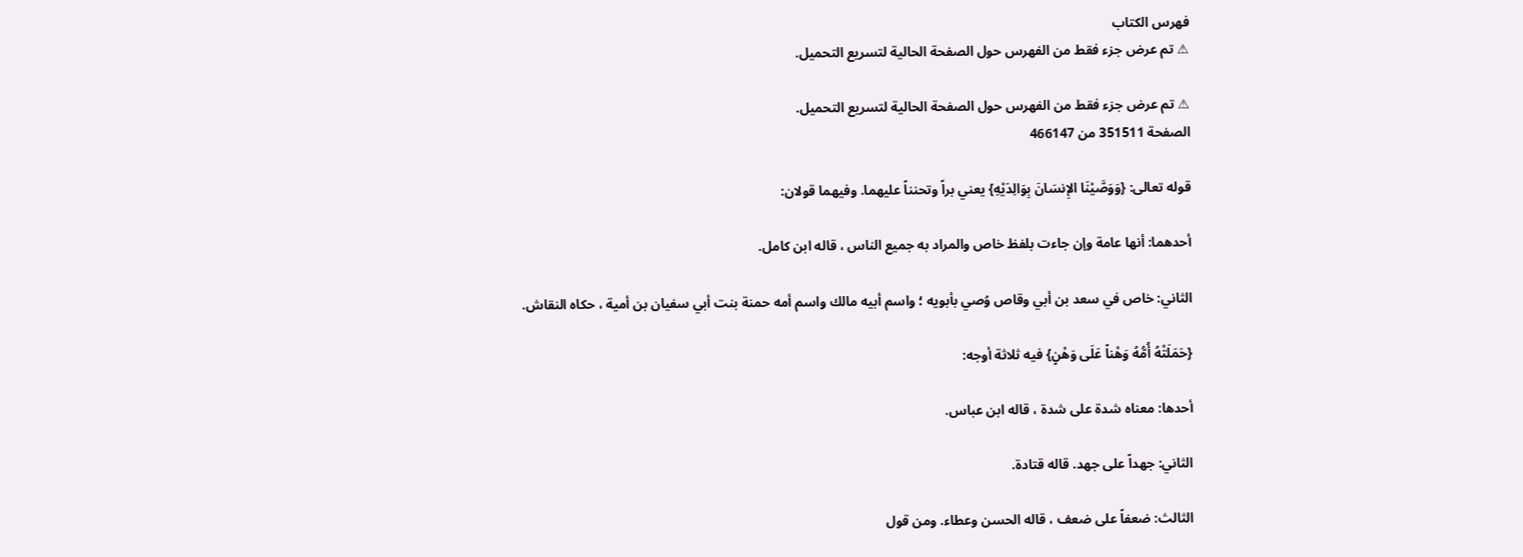فهرس الكتاب
⚠ تم عرض جزء فقط من الفهرس حول الصفحة الحالية لتسريع التحميل.

⚠ تم عرض جزء فقط من الفهرس حول الصفحة الحالية لتسريع التحميل.
الصفحة 351511 من 466147

قوله تعالى: {وَوَصَّيْنَا الإِنسَانَ بِوَالِدَيْهِ} يعني براً وتحنناً عليهما. وفيهما قولان:

أحدهما: أنها عامة وإن جاءت بلفظ خاص والمراد به جميع الناس ، قاله ابن كامل.

الثاني: خاص في سعد بن أبي وقاص وُصي بأبويه ؛ واسم أبيه مالك واسم أمه حمنة بنت أبي سفيان بن أمية ، حكاه النقاش.

{حَمَلَتْهُ أُمُّهُ وَهْناً عَلَى وَهْنٍ} فيه ثلاثة أوجه:

أحدها: معناه شدة على شدة ، قاله ابن عباس.

الثاني: جهداً على جهد. قاله قتادة.

الثالث: ضعفاً على ضعف ، قاله الحسن وعطاء. ومن قول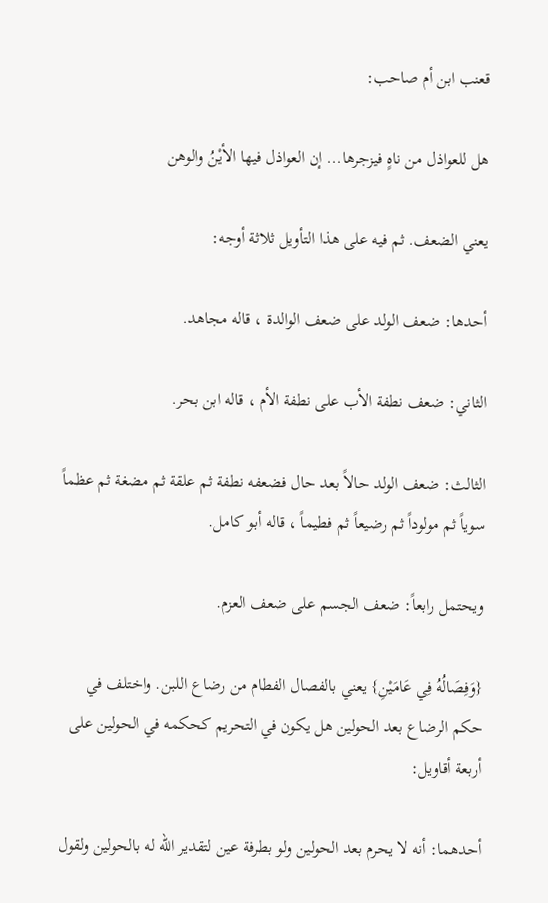قعنب ابن أم صاحب:

هل للعواذل من ناهٍ فيزجرها... إن العواذل فيها الأيْنُ والوهن

يعني الضعف. ثم فيه على هذا التأويل ثلاثة أوجه:

أحدها: ضعف الولد على ضعف الوالدة ، قاله مجاهد.

الثاني: ضعف نطفة الأب على نطفة الأم ، قاله ابن بحر.

الثالث: ضعف الولد حالاً بعد حال فضعفه نطفة ثم علقة ثم مضغة ثم عظماً سوياً ثم مولوداً ثم رضيعاً ثم فطيماً ، قاله أبو كامل.

ويحتمل رابعاً: ضعف الجسم على ضعف العزم.

{وَفِصَالُهُ فِي عَامَيْنِ} يعني بالفصال الفطام من رضاع اللبن. واختلف في حكم الرضاع بعد الحولين هل يكون في التحريم كحكمه في الحولين على أربعة أقاويل:

أحدهما: أنه لا يحرم بعد الحولين ولو بطرفة عين لتقدير الله له بالحولين ولقول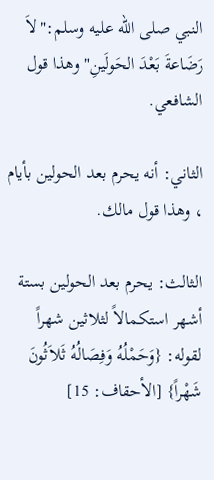النبي صلى الله عليه وسلم:"لاَ رَضَاعةَ بَعْدَ الحَولَينِ"وهذا قول الشافعي.

الثاني: أنه يحرم بعد الحولين بأيام ، وهذا قول مالك.

الثالث: يحرم بعد الحولين بستة أشهر استكمالاً لثلاثين شهراً لقوله: {وَحَمْلُهُ وَفِصَالُهُ ثَلاَثُونَ شَهْراً} [الأحقاف: 15]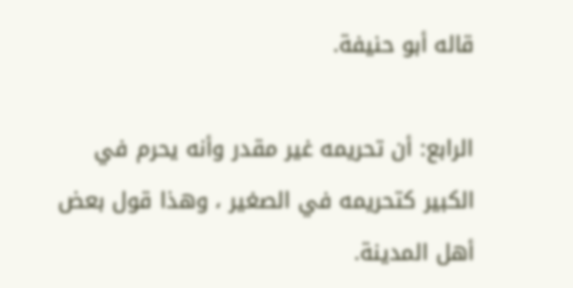قاله أبو حنيفة.

الرابع: أن تحريمه غير مقدر وأنه يحرم في الكبير كتحريمه في الصغير ، وهذا قول بعض أهل المدينة.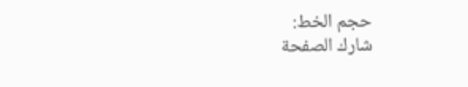حجم الخط:
شارك الصفحة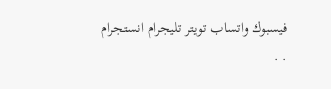فيسبوك واتساب تويتر تليجرام انستجرام
. .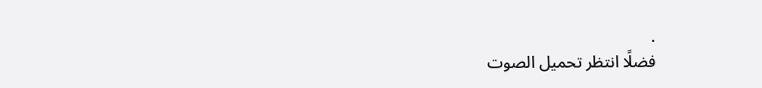.
فضلًا انتظر تحميل الصوت